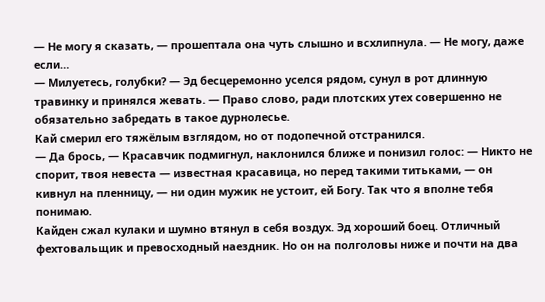— Не могу я сказать, — прошептала она чуть слышно и всхлипнула. — Не могу, даже если…
— Милуетесь, голубки? — Эд бесцеремонно уселся рядом, сунул в рот длинную травинку и принялся жевать. — Право слово, ради плотских утех совершенно не обязательно забредать в такое дурнолесье.
Кай смерил его тяжёлым взглядом, но от подопечной отстранился.
— Да брось, — Красавчик подмигнул, наклонился ближе и понизил голос: — Никто не спорит, твоя невеста — известная красавица, но перед такими титьками, — он кивнул на пленницу, — ни один мужик не устоит, ей Богу. Так что я вполне тебя понимаю.
Кайден сжал кулаки и шумно втянул в себя воздух. Эд хороший боец. Отличный фехтовальщик и превосходный наездник. Но он на полголовы ниже и почти на два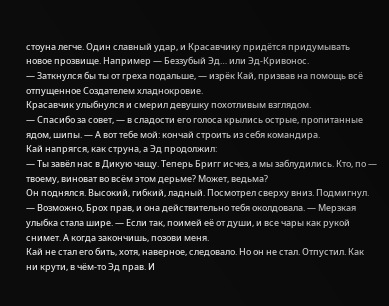стоуна легче. Один славный удар, и Красавчику придётся придумывать новое прозвище. Например — Беззубый Эд… или Эд-Кривонос.
— Заткнулся бы ты от греха подальше, — изрёк Кай, призвав на помощь всё отпущенное Создателем хладнокровие.
Красавчик улыбнулся и смерил девушку похотливым взглядом.
— Спасибо за совет, — в сладости его голоса крылись острые, пропитанные ядом, шипы. — А вот тебе мой: кончай строить из себя командира.
Кай напрягся, как струна, а Эд продолжил:
— Ты завёл нас в Дикую чащу. Теперь Бригг исчез, а мы заблудились. Кто, по — твоему, виноват во всём этом дерьме? Может, ведьма?
Он поднялся. Высокий, гибкий, ладный. Посмотрел сверху вниз. Подмигнул.
— Возможно, Брох прав, и она действительно тебя околдовала. — Мерзкая улыбка стала шире. — Если так, поимей её от души, и все чары как рукой снимет. А когда закончишь, позови меня.
Кай не стал его бить, хотя, наверное, следовало. Но он не стал. Отпустил. Как ни крути, в чём-то Эд прав. И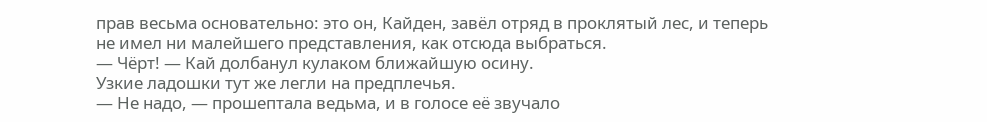прав весьма основательно: это он, Кайден, завёл отряд в проклятый лес, и теперь не имел ни малейшего представления, как отсюда выбраться.
— Чёрт! — Кай долбанул кулаком ближайшую осину.
Узкие ладошки тут же легли на предплечья.
— Не надо, — прошептала ведьма, и в голосе её звучало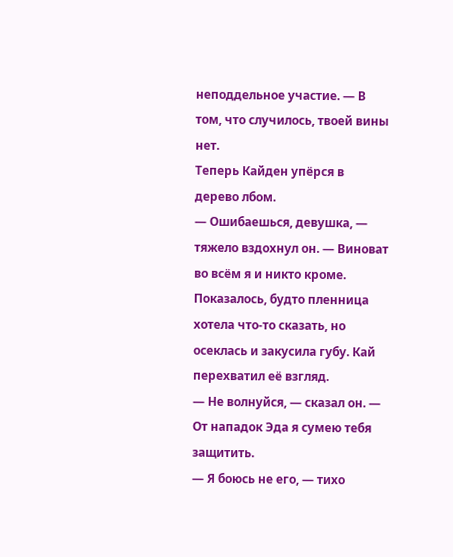неподдельное участие. — В том, что случилось, твоей вины нет.
Теперь Кайден упёрся в дерево лбом.
— Ошибаешься, девушка, — тяжело вздохнул он. — Виноват во всём я и никто кроме.
Показалось, будто пленница хотела что-то сказать, но осеклась и закусила губу. Кай перехватил её взгляд.
— Не волнуйся, — сказал он. — От нападок Эда я сумею тебя защитить.
— Я боюсь не его, — тихо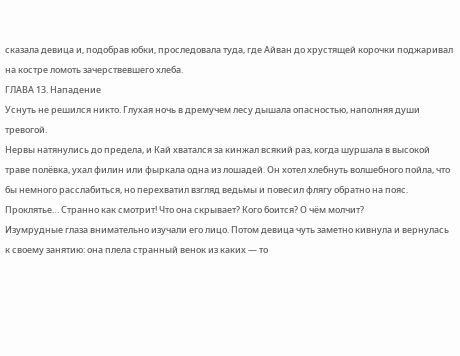сказала девица и, подобрав юбки, проследовала туда, где Айван до хрустящей корочки поджаривал на костре ломоть зачерствевшего хлеба.
ГЛАВА 13. Нападение
Уснуть не решился никто. Глухая ночь в дремучем лесу дышала опасностью, наполняя души тревогой.
Нервы натянулись до предела, и Кай хватался за кинжал всякий раз, когда шуршала в высокой траве полёвка, ухал филин или фыркала одна из лошадей. Он хотел хлебнуть волшебного пойла, что бы немного расслабиться, но перехватил взгляд ведьмы и повесил флягу обратно на пояс.
Проклятье… Странно как смотрит! Что она скрывает? Кого боится? О чём молчит?
Изумрудные глаза внимательно изучали его лицо. Потом девица чуть заметно кивнула и вернулась к своему занятию: она плела странный венок из каких — то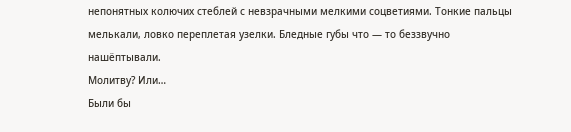непонятных колючих стеблей с невзрачными мелкими соцветиями. Тонкие пальцы мелькали, ловко переплетая узелки. Бледные губы что — то беззвучно нашёптывали.
Молитву? Или…
Были бы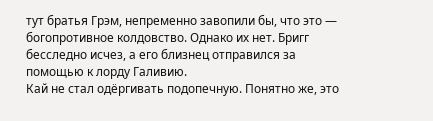тут братья Грэм, непременно завопили бы, что это — богопротивное колдовство. Однако их нет. Бригг бесследно исчез, а его близнец отправился за помощью к лорду Галивию.
Кай не стал одёргивать подопечную. Понятно же, это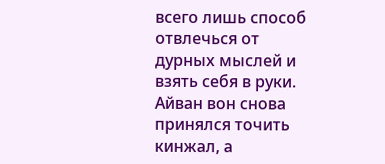всего лишь способ отвлечься от дурных мыслей и взять себя в руки. Айван вон снова принялся точить кинжал, а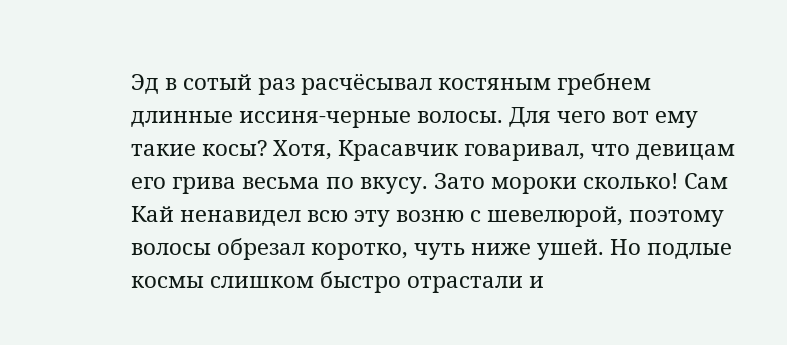Эд в сотый раз расчёсывал костяным гребнем длинные иссиня-черные волосы. Для чего вот ему такие косы? Хотя, Красавчик говаривал, что девицам его грива весьма по вкусу. Зато мороки сколько! Сам Кай ненавидел всю эту возню с шевелюрой, поэтому волосы обрезал коротко, чуть ниже ушей. Но подлые космы слишком быстро отрастали и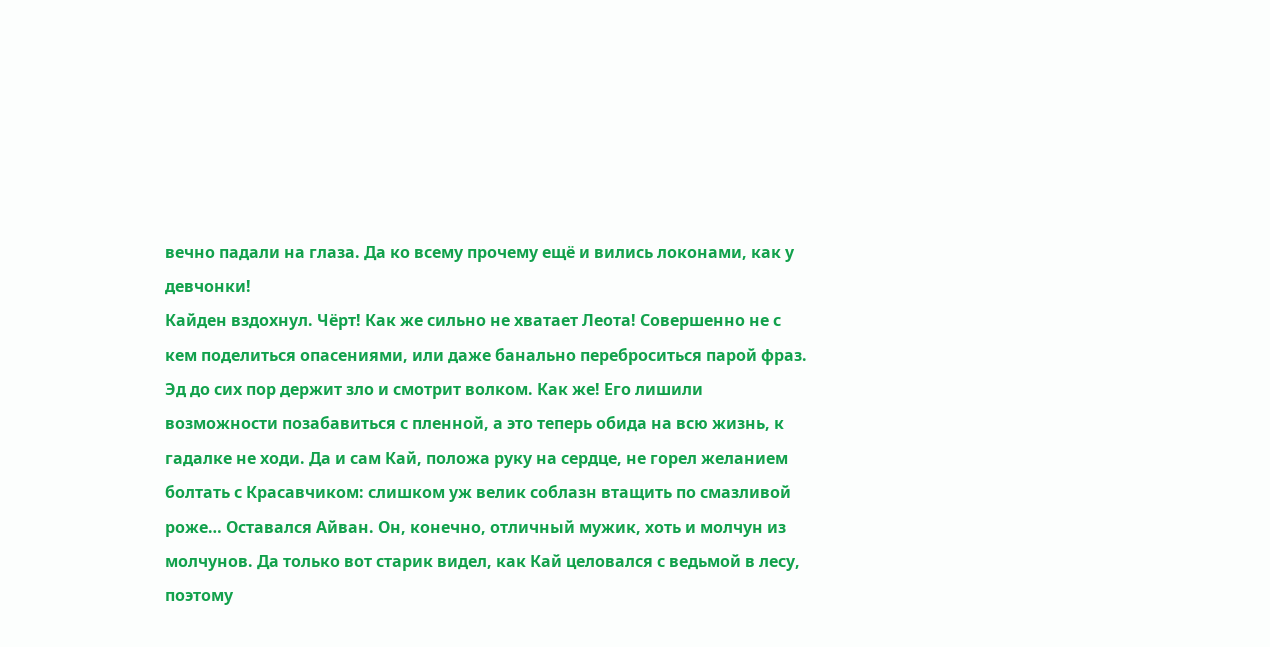вечно падали на глаза. Да ко всему прочему ещё и вились локонами, как у девчонки!
Кайден вздохнул. Чёрт! Как же сильно не хватает Леота! Совершенно не с кем поделиться опасениями, или даже банально переброситься парой фраз. Эд до сих пор держит зло и смотрит волком. Как же! Его лишили возможности позабавиться с пленной, а это теперь обида на всю жизнь, к гадалке не ходи. Да и сам Кай, положа руку на сердце, не горел желанием болтать с Красавчиком: слишком уж велик соблазн втащить по смазливой роже… Оставался Айван. Он, конечно, отличный мужик, хоть и молчун из молчунов. Да только вот старик видел, как Кай целовался с ведьмой в лесу, поэтому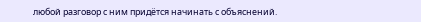любой разговор с ним придётся начинать с объяснений.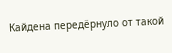Кайдена передёрнуло от такой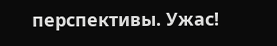перспективы. Ужас!